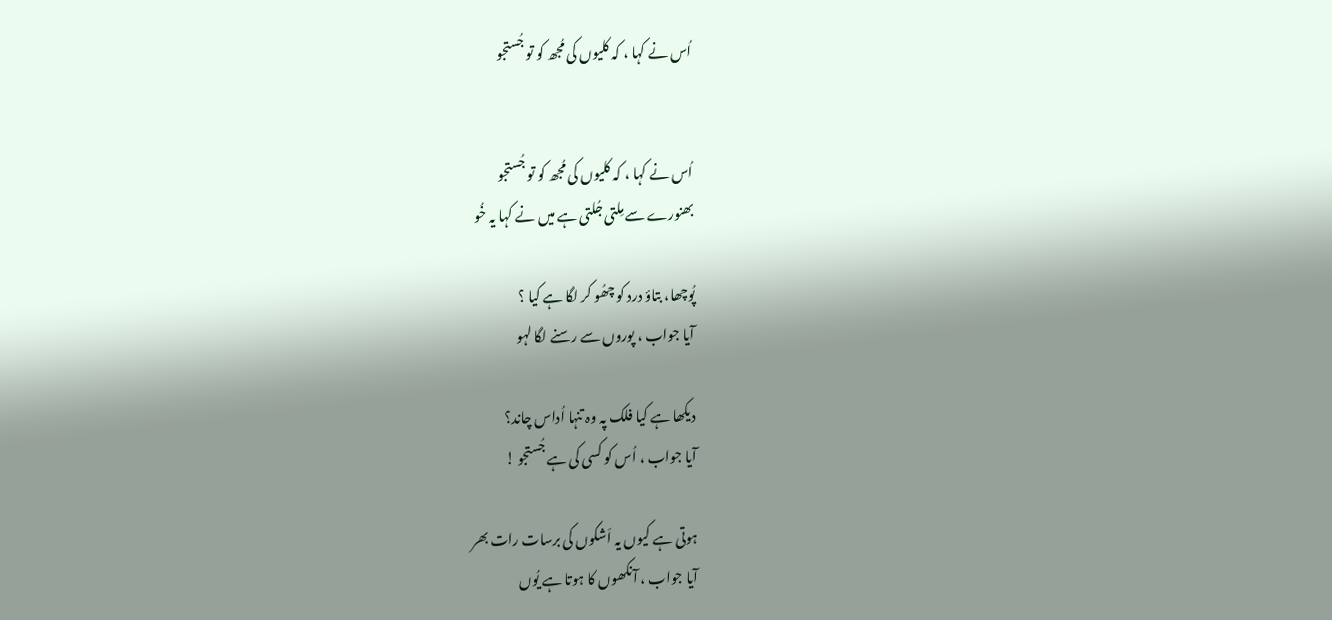اُس نے کہا ، کہ کلیوں کی مُجھ کو تو جُستجو


اُس نے کہا ، کہ کلیوں کی مُجھ کو تو جُستجو
بھنورے سے مِلتی جُلتی ہے میں نے کہا یہ خُو

پُوچھا، بتاؤ درد کو چھُو کر لگا ہے کیا ؟
آیا جواب ، پوروں سے رسنے لگا لہو

دیکھا ہے کیا فلک پہ وہ تنہا اُداس چاند؟
آیا جواب ، اُس کو کسی کی ہے جُستجو !

ہوتی ہے کیوں یہ اَشکوں کی برسات رات بھر
آیا جواب ، آنکھوں کا ہوتا ہے یُوں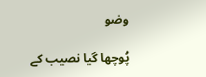وضو

پُوچھا گیا نصیب کے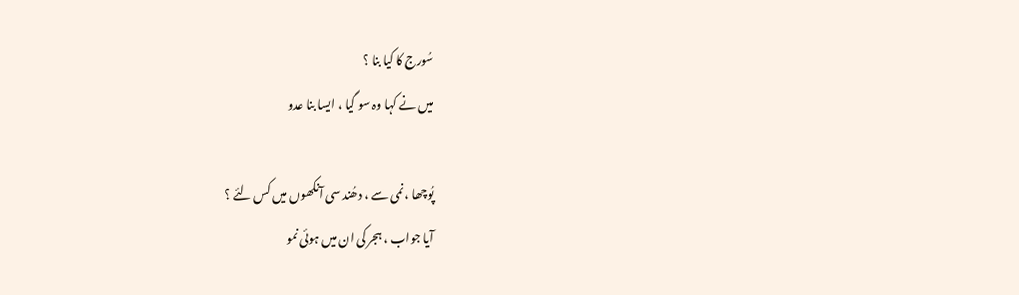سُورج کا کیا بنا ؟
میں نے کہا وہ سو گیا ، ایسا بنا عدو

پُوچھا ، نمی سے ، دھُند سی آنکھوں میں کس لئے ؟
آیا جواب ، ہجر کی ان میں ہوئی نمو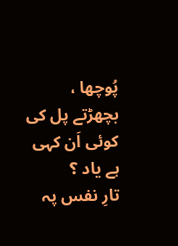پُوچھا ، بچھڑتے پل کی کوئی اَن کہی ہے یاد ؟
تارِ نفس پہ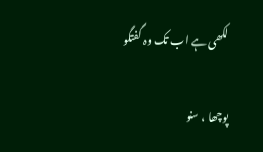لکھی ہے اب تک وہ گفتگو

پوچھا ، سنو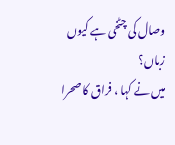وصال کی چٹخی ہے کیوں زباں؟
میں نے کہا ، فراق کا صحرا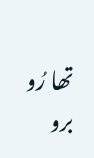تھا رُو برو